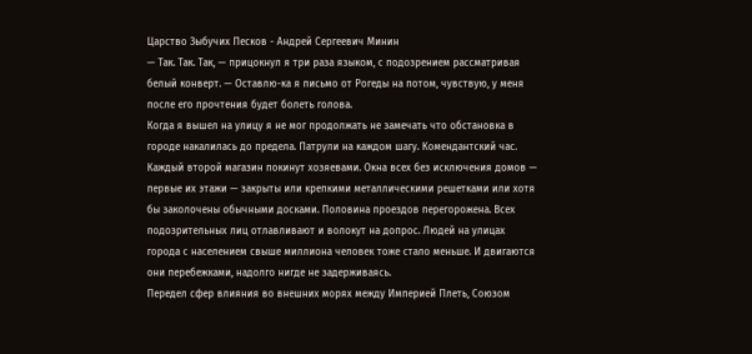Царство Зыбучих Песков - Андрей Сергеевич Минин
— Так. Так. Так, — прицокнул я три раза языком, с подозрением рассматривая белый конверт. — Оставлю-ка я письмо от Рогеды на потом, чувствую, у меня после его прочтения будет болеть голова.
Когда я вышел на улицу я не мог продолжать не замечать что обстановка в городе накалилась до предела. Патрули на каждом шагу. Комендантский час. Каждый второй магазин покинут хозяевами. Окна всех без исключения домов — первые их этажи — закрыты или крепкими металлическими решетками или хотя бы заколочены обычными досками. Половина проездов перегорожена. Всех подозрительных лиц отлавливают и волокут на допрос. Людей на улицах города с населением свыше миллиона человек тоже стало меньше. И двигаются они перебежками, надолго нигде не задерживаясь.
Передел сфер влияния во внешних морях между Империей Плеть, Союзом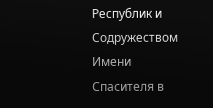Республик и Содружеством Имени Спасителя в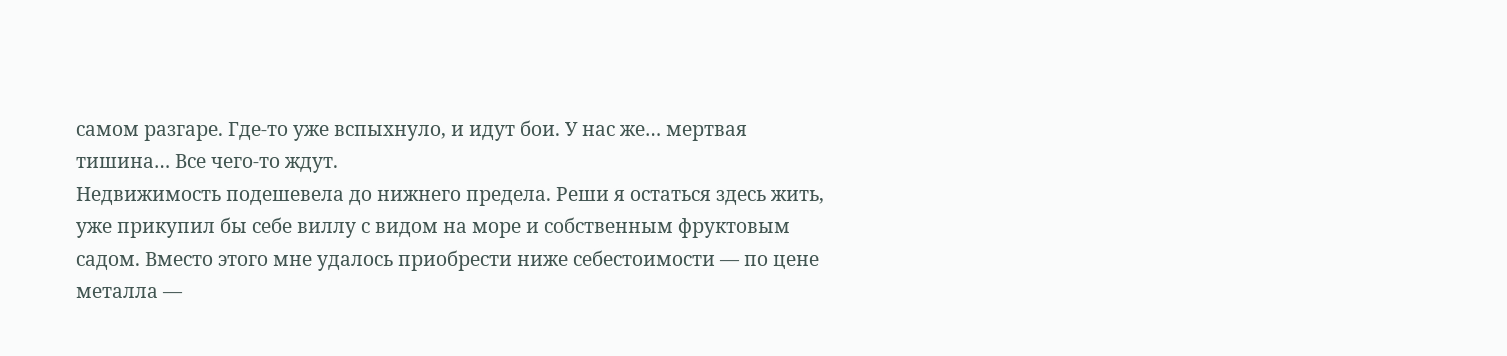самом разгаре. Где-то уже вспыхнуло, и идут бои. У нас же… мертвая тишина… Все чего-то ждут.
Недвижимость подешевела до нижнего предела. Реши я остаться здесь жить, уже прикупил бы себе виллу с видом на море и собственным фруктовым садом. Вместо этого мне удалось приобрести ниже себестоимости — по цене металла —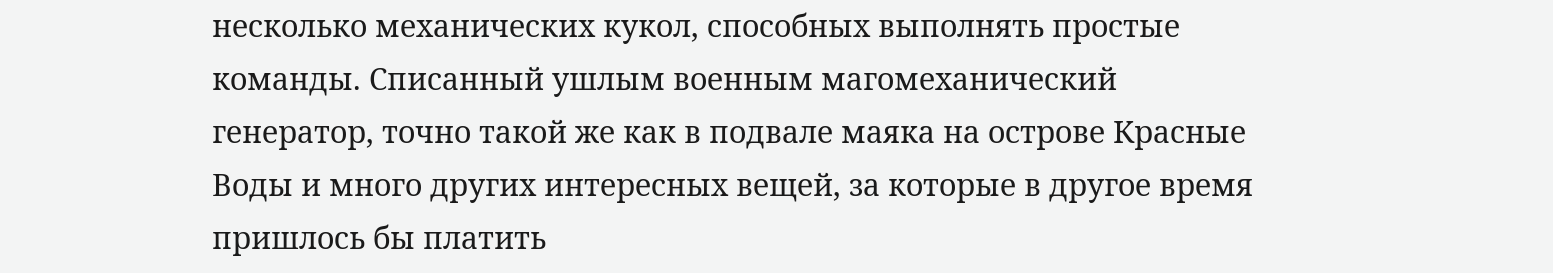несколько механических кукол, способных выполнять простые команды. Списанный ушлым военным магомеханический генератор, точно такой же как в подвале маяка на острове Красные Воды и много других интересных вещей, за которые в другое время пришлось бы платить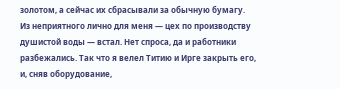золотом, а сейчас их сбрасывали за обычную бумагу.
Из неприятного лично для меня — цех по производству душистой воды — встал. Нет спроса, да и работники разбежались. Так что я велел Титию и Ирге закрыть его, и, сняв оборудование,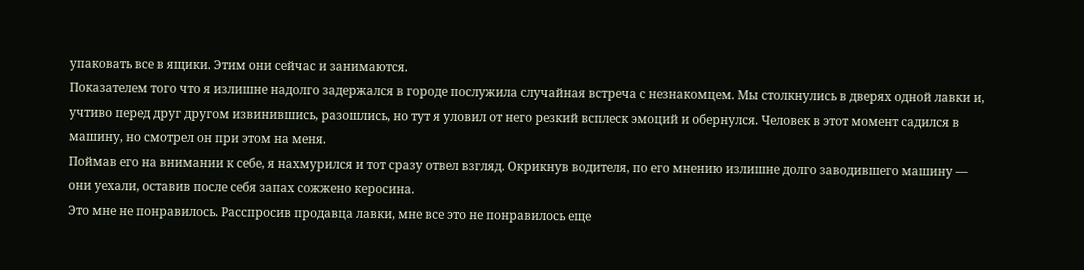упаковать все в ящики. Этим они сейчас и занимаются.
Показателем того что я излишне надолго задержался в городе послужила случайная встреча с незнакомцем. Мы столкнулись в дверях одной лавки и, учтиво перед друг другом извинившись, разошлись, но тут я уловил от него резкий всплеск эмоций и обернулся. Человек в этот момент садился в машину, но смотрел он при этом на меня.
Поймав его на внимании к себе, я нахмурился и тот сразу отвел взгляд. Окрикнув водителя, по его мнению излишне долго заводившего машину — они уехали, оставив после себя запах сожжено керосина.
Это мне не понравилось. Расспросив продавца лавки, мне все это не понравилось еще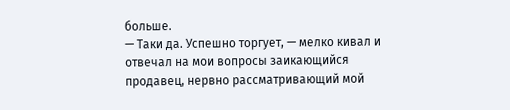больше.
— Таки да. Успешно торгует, — мелко кивал и отвечал на мои вопросы заикающийся продавец, нервно рассматривающий мой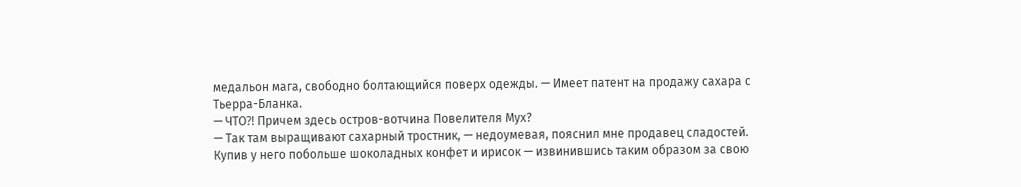медальон мага, свободно болтающийся поверх одежды. — Имеет патент на продажу сахара с Тьерра-Бланка.
— ЧТО⁈ Причем здесь остров-вотчина Повелителя Мух?
— Так там выращивают сахарный тростник, — недоумевая, пояснил мне продавец сладостей.
Купив у него побольше шоколадных конфет и ирисок — извинившись таким образом за свою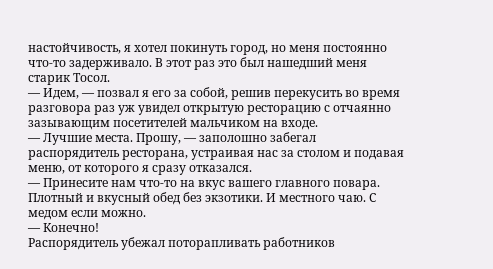настойчивость, я хотел покинуть город, но меня постоянно что-то задерживало. В этот раз это был нашедший меня старик Тосол.
— Идем, — позвал я его за собой, решив перекусить во время разговора раз уж увидел открытую ресторацию с отчаянно зазывающим посетителей мальчиком на входе.
— Лучшие места. Прошу, — заполошно забегал распорядитель ресторана, устраивая нас за столом и подавая меню, от которого я сразу отказался.
— Принесите нам что-то на вкус вашего главного повара. Плотный и вкусный обед без экзотики. И местного чаю. С медом если можно.
— Конечно!
Распорядитель убежал поторапливать работников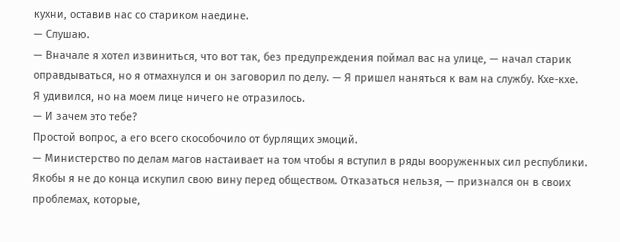кухни, оставив нас со стариком наедине.
— Слушаю.
— Вначале я хотел извиниться, что вот так, без предупреждения поймал вас на улице, — начал старик оправдываться, но я отмахнулся и он заговорил по делу. — Я пришел наняться к вам на службу. Кхе-кхе.
Я удивился, но на моем лице ничего не отразилось.
— И зачем это тебе?
Простой вопрос, а его всего скособочило от бурлящих эмоций.
— Министерство по делам магов настаивает на том чтобы я вступил в ряды вооруженных сил республики. Якобы я не до конца искупил свою вину перед обществом. Отказаться нельзя, — признался он в своих проблемах, которые,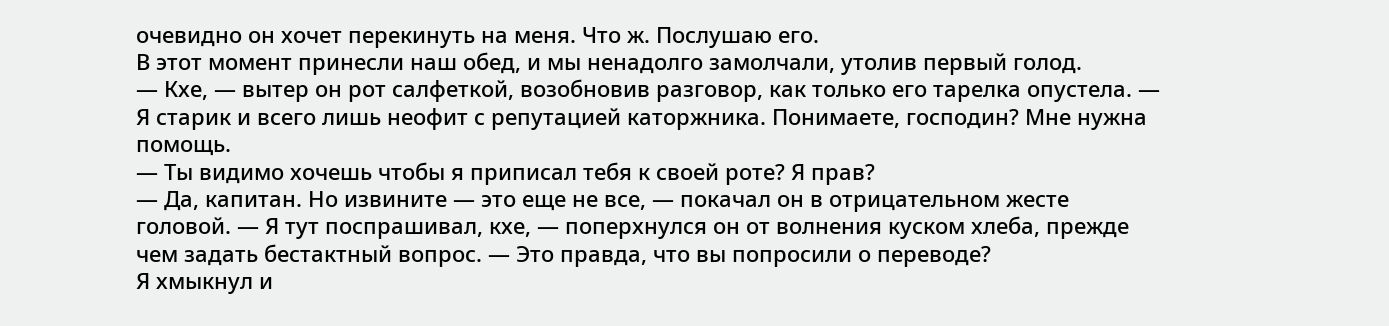очевидно он хочет перекинуть на меня. Что ж. Послушаю его.
В этот момент принесли наш обед, и мы ненадолго замолчали, утолив первый голод.
— Кхе, — вытер он рот салфеткой, возобновив разговор, как только его тарелка опустела. — Я старик и всего лишь неофит с репутацией каторжника. Понимаете, господин? Мне нужна помощь.
— Ты видимо хочешь чтобы я приписал тебя к своей роте? Я прав?
— Да, капитан. Но извините — это еще не все, — покачал он в отрицательном жесте головой. — Я тут поспрашивал, кхе, — поперхнулся он от волнения куском хлеба, прежде чем задать бестактный вопрос. — Это правда, что вы попросили о переводе?
Я хмыкнул и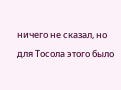ничего не сказал, но для Тосола этого было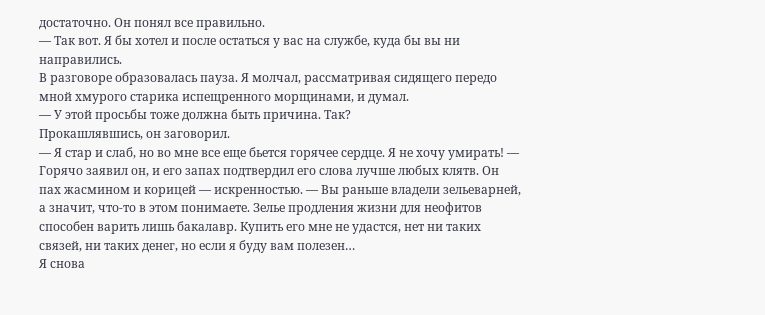достаточно. Он понял все правильно.
— Так вот. Я бы хотел и после остаться у вас на службе, куда бы вы ни направились.
В разговоре образовалась пауза. Я молчал, рассматривая сидящего передо мной хмурого старика испещренного морщинами, и думал.
— У этой просьбы тоже должна быть причина. Так?
Прокашлявшись, он заговорил.
— Я стар и слаб, но во мне все еще бьется горячее сердце. Я не хочу умирать! — Горячо заявил он, и его запах подтвердил его слова лучше любых клятв. Он пах жасмином и корицей — искренностью. — Вы раньше владели зельеварней, а значит, что-то в этом понимаете. Зелье продления жизни для неофитов способен варить лишь бакалавр. Купить его мне не удастся, нет ни таких связей, ни таких денег, но если я буду вам полезен…
Я снова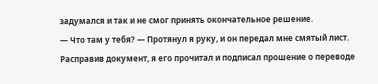задумался и так и не смог принять окончательное решение.
— Что там у тебя? — Протянул я руку, и он передал мне смятый лист.
Расправив документ, я его прочитал и подписал прошение о переводе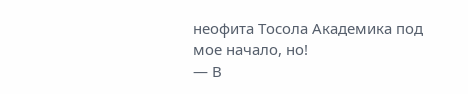неофита Тосола Академика под мое начало, но!
— В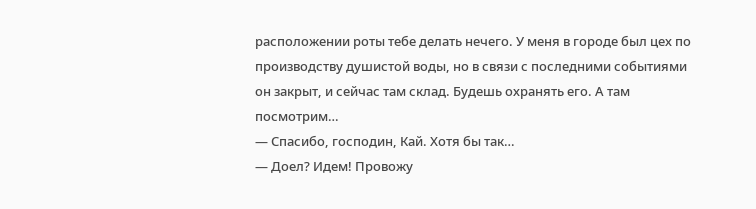расположении роты тебе делать нечего. У меня в городе был цех по производству душистой воды, но в связи с последними событиями он закрыт, и сейчас там склад. Будешь охранять его. А там посмотрим…
— Спасибо, господин, Кай. Хотя бы так…
— Доел? Идем! Провожу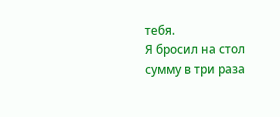тебя.
Я бросил на стол сумму в три раза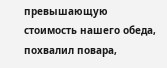превышающую стоимость нашего обеда, похвалил повара,